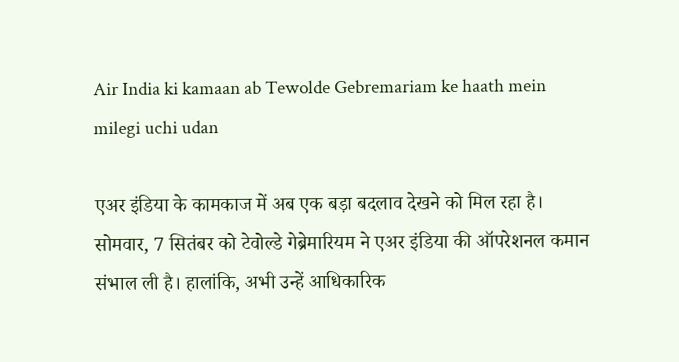Air India ki kamaan ab Tewolde Gebremariam ke haath mein milegi uchi udan

एअर इंडिया के कामकाज में अब एक बड़ा बदलाव देखने को मिल रहा है। सोमवार, 7 सितंबर को टेवोल्डे गेब्रेमारियम ने एअर इंडिया की ऑपरेशनल कमान संभाल ली है। हालांकि, अभी उन्हें आधिकारिक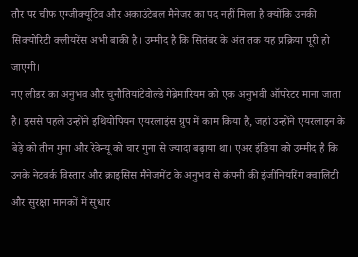तौर पर चीफ एग्जीक्यूटिव और अकाउंटेबल मैनेजर का पद नहीं मिला है क्योंकि उनकी सिक्योरिटी क्लीयरेंस अभी बाकी है। उम्मीद है कि सितंबर के अंत तक यह प्रक्रिया पूरी हो जाएगी।
नए लीडर का अनुभव और चुनौतियांटेवोल्डे गेब्रेमारियम को एक अनुभवी ऑपरेटर माना जाता है। इससे पहले उन्होंने इथियोपियन एयरलाइंस ग्रुप में काम किया है, जहां उन्होंने एयरलाइन के बेड़े को तीन गुना और रेवेन्यू को चार गुना से ज्यादा बढ़ाया था। एअर इंडिया को उम्मीद है कि उनके नेटवर्क विस्तार और क्राइसिस मैनेजमेंट के अनुभव से कंपनी की इंजीनियरिंग क्वालिटी और सुरक्षा मानकों में सुधार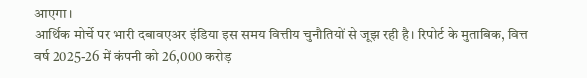आएगा।
आर्थिक मोर्चे पर भारी दबावएअर इंडिया इस समय वित्तीय चुनौतियों से जूझ रही है। रिपोर्ट के मुताबिक, वित्त वर्ष 2025-26 में कंपनी को 26,000 करोड़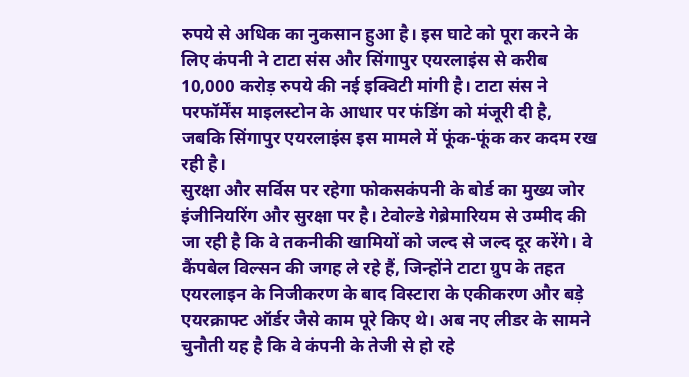रुपये से अधिक का नुकसान हुआ है। इस घाटे को पूरा करने के लिए कंपनी ने टाटा संस और सिंगापुर एयरलाइंस से करीब 10,000 करोड़ रुपये की नई इक्विटी मांगी है। टाटा संस ने परफॉर्मेंस माइलस्टोन के आधार पर फंडिंग को मंजूरी दी है, जबकि सिंगापुर एयरलाइंस इस मामले में फूंक-फूंक कर कदम रख रही है।
सुरक्षा और सर्विस पर रहेगा फोकसकंपनी के बोर्ड का मुख्य जोर इंजीनियरिंग और सुरक्षा पर है। टेवोल्डे गेब्रेमारियम से उम्मीद की जा रही है कि वे तकनीकी खामियों को जल्द से जल्द दूर करेंगे। वे कैंपबेल विल्सन की जगह ले रहे हैं, जिन्होंने टाटा ग्रुप के तहत एयरलाइन के निजीकरण के बाद विस्टारा के एकीकरण और बड़े एयरक्राफ्ट ऑर्डर जैसे काम पूरे किए थे। अब नए लीडर के सामने चुनौती यह है कि वे कंपनी के तेजी से हो रहे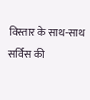विस्तार के साथ-साथ सर्विस की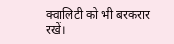क्वालिटी को भी बरकरार रखें।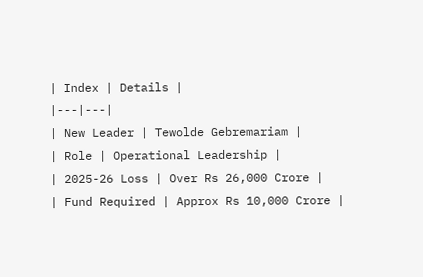| Index | Details |
|---|---|
| New Leader | Tewolde Gebremariam |
| Role | Operational Leadership |
| 2025-26 Loss | Over Rs 26,000 Crore |
| Fund Required | Approx Rs 10,000 Crore |